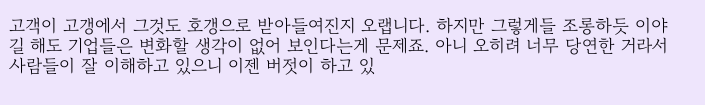고객이 고갱에서 그것도 호갱으로 받아들여진지 오랩니다. 하지만 그렇게들 조롱하듯 이야길 해도 기업들은 변화할 생각이 없어 보인다는게 문제죠. 아니 오히려 너무 당연한 거라서 사람들이 잘 이해하고 있으니 이젠 버젓이 하고 있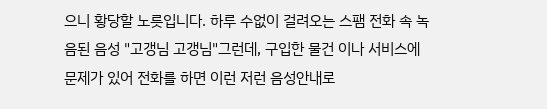으니 황당할 노릇입니다. 하루 수없이 걸려오는 스팸 전화 속 녹음된 음성 "고갱님 고갱님"그런데, 구입한 물건 이나 서비스에 문제가 있어 전화를 하면 이런 저런 음성안내로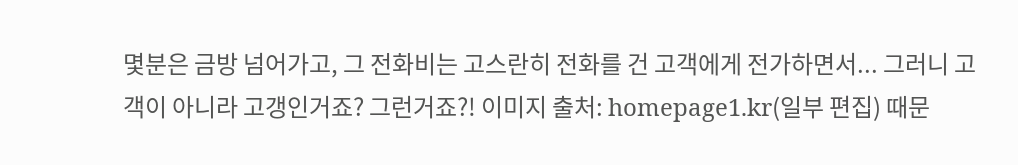몇분은 금방 넘어가고, 그 전화비는 고스란히 전화를 건 고객에게 전가하면서... 그러니 고객이 아니라 고갱인거죠? 그런거죠?! 이미지 출처: homepage1.kr(일부 편집) 때문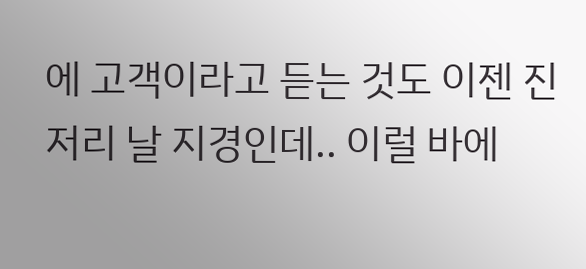에 고객이라고 듣는 것도 이젠 진저리 날 지경인데.. 이럴 바에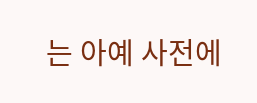는 아예 사전에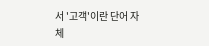서 '고객'이란 단어 자체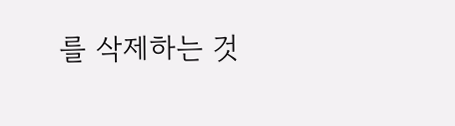를 삭제하는 것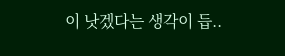이 낫겠다는 생각이 듭..